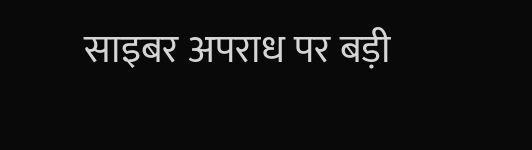साइबर अपराध पर बड़ी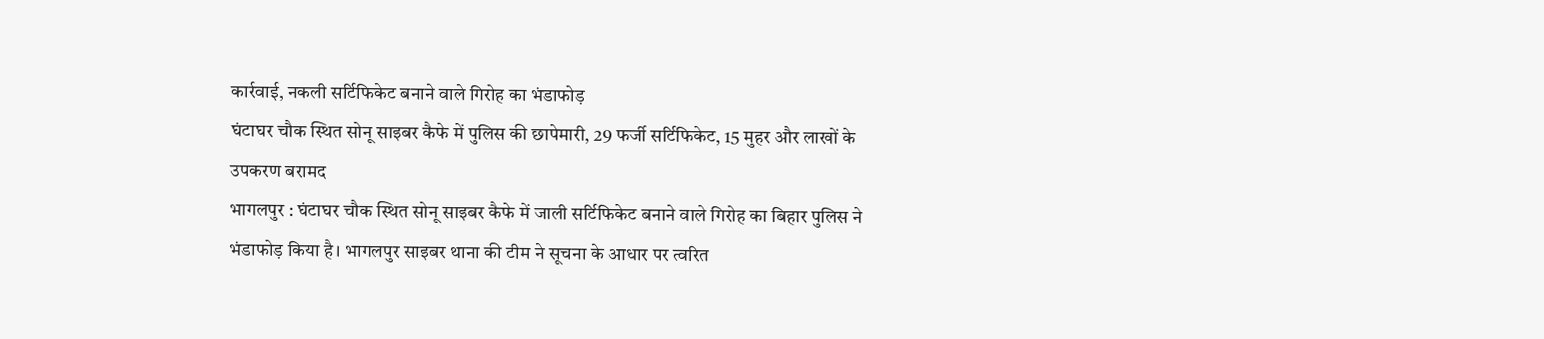कार्रवाई, नकली सर्टिफिकेट बनाने वाले गिरोह का भंडाफोड़
घंटाघर चौक स्थित सोनू साइबर कैफे में पुलिस की छापेमारी, 29 फर्जी सर्टिफिकेट, 15 मुहर और लाखों के उपकरण बरामद
भागलपुर : घंटाघर चौक स्थित सोनू साइबर कैफे में जाली सर्टिफिकेट बनाने वाले गिरोह का बिहार पुलिस ने भंडाफोड़ किया है। भागलपुर साइबर थाना की टीम ने सूचना के आधार पर त्वरित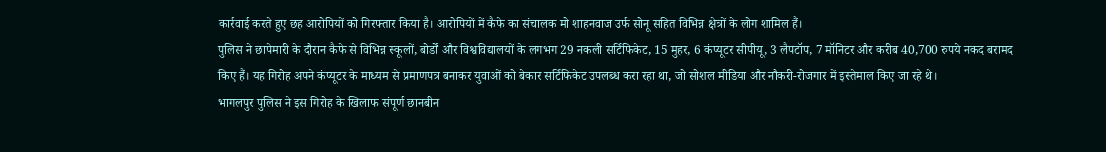कार्रवाई करते हुए छह आरोपियों को गिरफ्तार किया है। आरोपियों में कैफे का संचालक मो शाहनवाज उर्फ सोनू सहित विभिन्न क्षेत्रों के लोग शामिल हैं।
पुलिस ने छापेमारी के दौरान कैफे से विभिन्न स्कूलों, बोर्डों और विश्वविद्यालयों के लगभग 29 नकली सर्टिफिकेट, 15 मुहर, 6 कंप्यूटर सीपीयू, 3 लैपटॉप, 7 मॉनिटर और करीब 40,700 रुपये नकद बरामद किए हैं। यह गिरोह अपने कंप्यूटर के माध्यम से प्रमाणपत्र बनाकर युवाओं को बेकार सर्टिफिकेट उपलब्ध करा रहा था, जो सोशल मीडिया और नौकरी-रोजगार में इस्तेमाल किए जा रहे थे।
भागलपुर पुलिस ने इस गिरोह के खिलाफ संपूर्ण छानबीन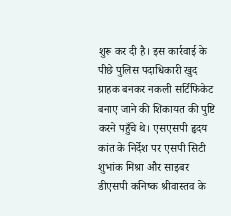शुरू कर दी है। इस कार्रवाई के पीछे पुलिस पदाधिकारी खुद ग्राहक बनकर नकली सर्टिफिकेट बनाए जाने की शिकायत की पुष्टि करने पहुँचे थे। एसएसपी हृदय कांत के निर्देश पर एसपी सिटी शुभांक मिश्रा और साइबर डीएसपी कनिष्क श्रीवास्तव के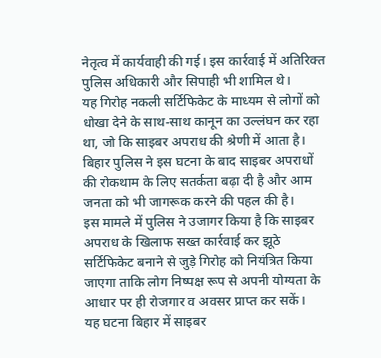नेतृत्व में कार्यवाही की गई। इस कार्रवाई में अतिरिक्त पुलिस अधिकारी और सिपाही भी शामिल थे।
यह गिरोह नकली सर्टिफिकेट के माध्यम से लोगों को धोखा देने के साथ-साथ कानून का उल्लंघन कर रहा था, जो कि साइबर अपराध की श्रेणी में आता है। बिहार पुलिस ने इस घटना के बाद साइबर अपराधों की रोकथाम के लिए सतर्कता बढ़ा दी है और आम जनता को भी जागरूक करने की पहल की है।
इस मामले में पुलिस ने उजागर किया है कि साइबर अपराध के खिलाफ सख्त कार्रवाई कर झूठे सर्टिफिकेट बनाने से जुड़े गिरोह को नियंत्रित किया जाएगा ताकि लोग निष्पक्ष रूप से अपनी योग्यता के आधार पर ही रोजगार व अवसर प्राप्त कर सकें।
यह घटना बिहार में साइबर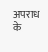अपराध के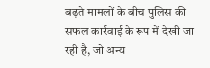बढ़ते मामलों के बीच पुलिस की सफल कार्रवाई के रूप में देखी जा रही है, जो अन्य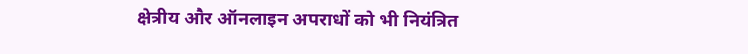क्षेत्रीय और ऑनलाइन अपराधों को भी नियंत्रित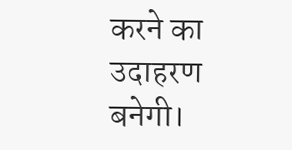करने का उदाहरण बनेगी।